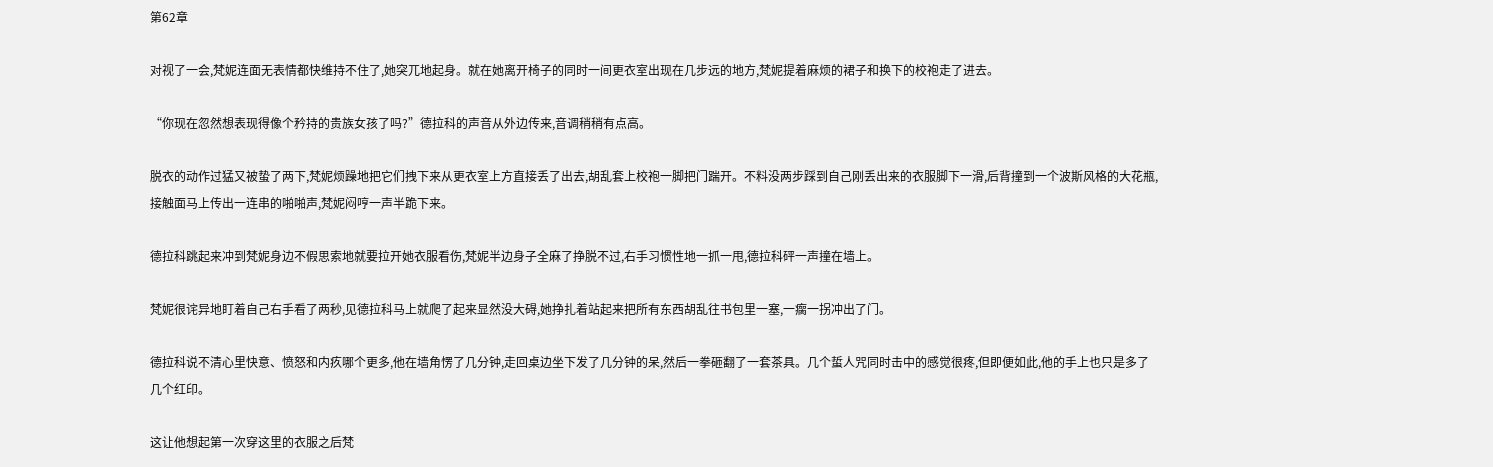第62章

对视了一会,梵妮连面无表情都快维持不住了,她突兀地起身。就在她离开椅子的同时一间更衣室出现在几步远的地方,梵妮提着麻烦的裙子和换下的校袍走了进去。

“你现在忽然想表现得像个矜持的贵族女孩了吗?”德拉科的声音从外边传来,音调稍稍有点高。

脱衣的动作过猛又被蛰了两下,梵妮烦躁地把它们拽下来从更衣室上方直接丢了出去,胡乱套上校袍一脚把门踹开。不料没两步踩到自己刚丢出来的衣服脚下一滑,后背撞到一个波斯风格的大花瓶,接触面马上传出一连串的啪啪声,梵妮闷哼一声半跪下来。

德拉科跳起来冲到梵妮身边不假思索地就要拉开她衣服看伤,梵妮半边身子全麻了挣脱不过,右手习惯性地一抓一甩,德拉科砰一声撞在墙上。

梵妮很诧异地盯着自己右手看了两秒,见德拉科马上就爬了起来显然没大碍,她挣扎着站起来把所有东西胡乱往书包里一塞,一瘸一拐冲出了门。

德拉科说不清心里快意、愤怒和内疚哪个更多,他在墙角愣了几分钟,走回桌边坐下发了几分钟的呆,然后一拳砸翻了一套茶具。几个蜇人咒同时击中的感觉很疼,但即便如此,他的手上也只是多了几个红印。

这让他想起第一次穿这里的衣服之后梵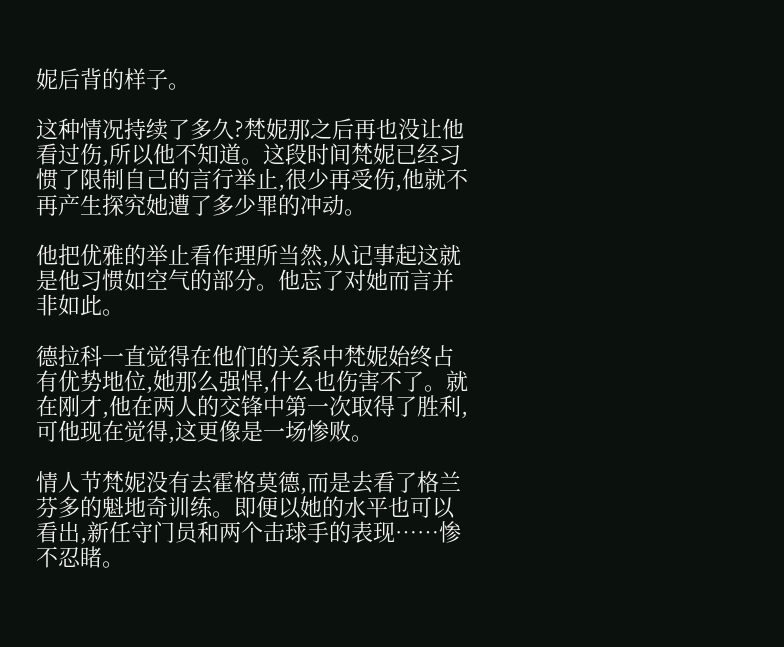妮后背的样子。

这种情况持续了多久?梵妮那之后再也没让他看过伤,所以他不知道。这段时间梵妮已经习惯了限制自己的言行举止,很少再受伤,他就不再产生探究她遭了多少罪的冲动。

他把优雅的举止看作理所当然,从记事起这就是他习惯如空气的部分。他忘了对她而言并非如此。

德拉科一直觉得在他们的关系中梵妮始终占有优势地位,她那么强悍,什么也伤害不了。就在刚才,他在两人的交锋中第一次取得了胜利,可他现在觉得,这更像是一场惨败。

情人节梵妮没有去霍格莫德,而是去看了格兰芬多的魁地奇训练。即便以她的水平也可以看出,新任守门员和两个击球手的表现……惨不忍睹。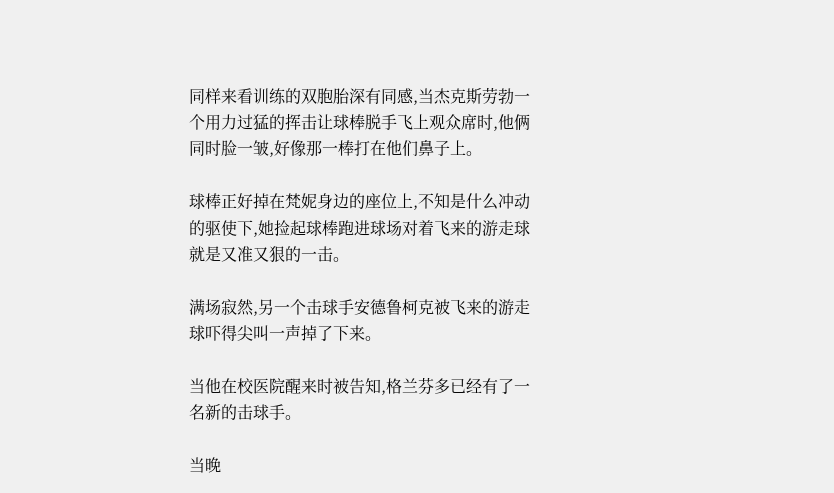同样来看训练的双胞胎深有同感,当杰克斯劳勃一个用力过猛的挥击让球棒脱手飞上观众席时,他俩同时脸一皱,好像那一棒打在他们鼻子上。

球棒正好掉在梵妮身边的座位上,不知是什么冲动的驱使下,她捡起球棒跑进球场对着飞来的游走球就是又准又狠的一击。

满场寂然,另一个击球手安德鲁柯克被飞来的游走球吓得尖叫一声掉了下来。

当他在校医院醒来时被告知,格兰芬多已经有了一名新的击球手。

当晚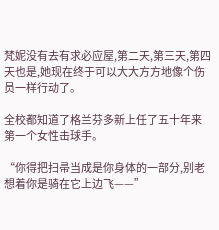梵妮没有去有求必应屋,第二天,第三天,第四天也是,她现在终于可以大大方方地像个伤员一样行动了。

全校都知道了格兰芬多新上任了五十年来第一个女性击球手。

“你得把扫帚当成是你身体的一部分,别老想着你是骑在它上边飞——”